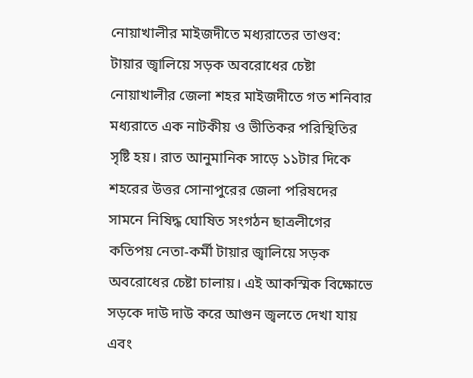নোয়াখালীর মাইজদীতে মধ্যরাতের তাণ্ডব: টায়ার জ্বালিয়ে সড়ক অবরোধের চেষ্টা
নোয়াখালীর জেলা শহর মাইজদীতে গত শনিবার মধ্যরাতে এক নাটকীয় ও ভীতিকর পরিস্থিতির সৃষ্টি হয়। রাত আনুমানিক সাড়ে ১১টার দিকে শহরের উত্তর সোনাপুরের জেলা পরিষদের সামনে নিষিদ্ধ ঘোষিত সংগঠন ছাত্রলীগের কতিপয় নেতা-কর্মী টায়ার জ্বালিয়ে সড়ক অবরোধের চেষ্টা চালায়। এই আকস্মিক বিক্ষোভে সড়কে দাউ দাউ করে আগুন জ্বলতে দেখা যায় এবং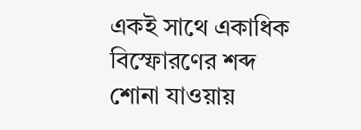একই সাথে একাধিক বিস্ফোরণের শব্দ শোনা যাওয়ায়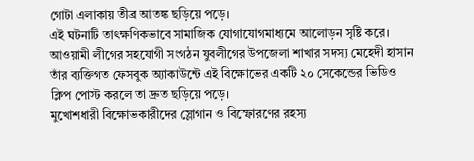গোটা এলাকায় তীব্র আতঙ্ক ছড়িয়ে পড়ে।
এই ঘটনাটি তাৎক্ষণিকভাবে সামাজিক যোগাযোগমাধ্যমে আলোড়ন সৃষ্টি করে। আওয়ামী লীগের সহযোগী সংগঠন যুবলীগের উপজেলা শাখার সদস্য মেহেদী হাসান তাঁর ব্যক্তিগত ফেসবুক অ্যাকাউন্টে এই বিক্ষোভের একটি ২০ সেকেন্ডের ভিডিও ক্লিপ পোস্ট করলে তা দ্রুত ছড়িয়ে পড়ে।
মুখোশধারী বিক্ষোভকারীদের স্লোগান ও বিস্ফোরণের রহস্য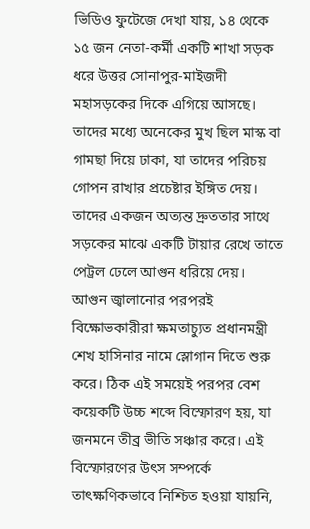ভিডিও ফুটেজে দেখা যায়, ১৪ থেকে ১৫ জন নেতা-কর্মী একটি শাখা সড়ক ধরে উত্তর সোনাপুর-মাইজদী মহাসড়কের দিকে এগিয়ে আসছে। তাদের মধ্যে অনেকের মুখ ছিল মাস্ক বা গামছা দিয়ে ঢাকা, যা তাদের পরিচয় গোপন রাখার প্রচেষ্টার ইঙ্গিত দেয়। তাদের একজন অত্যন্ত দ্রুততার সাথে সড়কের মাঝে একটি টায়ার রেখে তাতে পেট্রল ঢেলে আগুন ধরিয়ে দেয়।
আগুন জ্বালানোর পরপরই বিক্ষোভকারীরা ক্ষমতাচ্যুত প্রধানমন্ত্রী শেখ হাসিনার নামে স্লোগান দিতে শুরু করে। ঠিক এই সময়েই পরপর বেশ কয়েকটি উচ্চ শব্দে বিস্ফোরণ হয়, যা জনমনে তীব্র ভীতি সঞ্চার করে। এই বিস্ফোরণের উৎস সম্পর্কে তাৎক্ষণিকভাবে নিশ্চিত হওয়া যায়নি,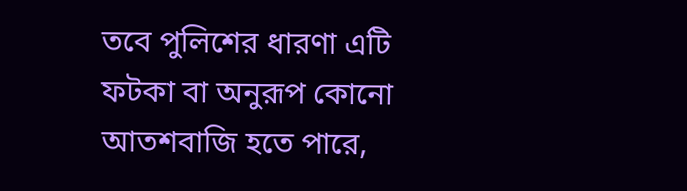তবে পুলিশের ধারণা এটি ফটকা বা অনুরূপ কোনো আতশবাজি হতে পারে,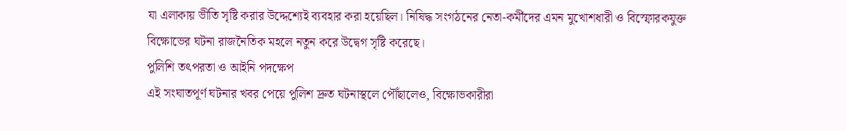যা এলাকায় ভীতি সৃষ্টি করার উদ্দেশ্যেই ব্যবহার করা হয়েছিল। নিষিদ্ধ সংগঠনের নেতা-কর্মীদের এমন মুখোশধারী ও বিস্ফোরকযুক্ত বিক্ষোভের ঘটনা রাজনৈতিক মহলে নতুন করে উদ্বেগ সৃষ্টি করেছে।
পুলিশি তৎপরতা ও আইনি পদক্ষেপ
এই সংঘাতপূর্ণ ঘটনার খবর পেয়ে পুলিশ দ্রুত ঘটনাস্থলে পৌঁছালেও, বিক্ষোভকারীরা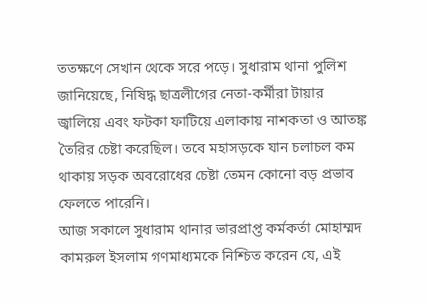ততক্ষণে সেখান থেকে সরে পড়ে। সুধারাম থানা পুলিশ জানিয়েছে, নিষিদ্ধ ছাত্রলীগের নেতা-কর্মীরা টায়ার জ্বালিয়ে এবং ফটকা ফাটিয়ে এলাকায় নাশকতা ও আতঙ্ক তৈরির চেষ্টা করেছিল। তবে মহাসড়কে যান চলাচল কম থাকায় সড়ক অবরোধের চেষ্টা তেমন কোনো বড় প্রভাব ফেলতে পারেনি।
আজ সকালে সুধারাম থানার ভারপ্রাপ্ত কর্মকর্তা মোহাম্মদ কামরুল ইসলাম গণমাধ্যমকে নিশ্চিত করেন যে, এই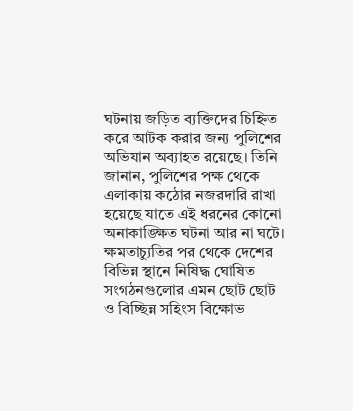ঘটনায় জড়িত ব্যক্তিদের চিহ্নিত করে আটক করার জন্য পুলিশের অভিযান অব্যাহত রয়েছে। তিনি জানান, পুলিশের পক্ষ থেকে এলাকায় কঠোর নজরদারি রাখা হয়েছে যাতে এই ধরনের কোনো অনাকাঙ্ক্ষিত ঘটনা আর না ঘটে।
ক্ষমতাচ্যুতির পর থেকে দেশের বিভিন্ন স্থানে নিষিদ্ধ ঘোষিত সংগঠনগুলোর এমন ছোট ছোট ও বিচ্ছিন্ন সহিংস বিক্ষোভ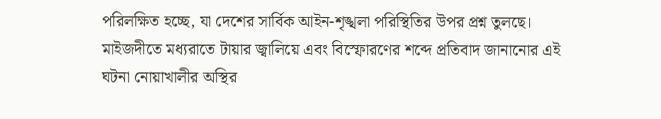পরিলক্ষিত হচ্ছে, যা দেশের সার্বিক আইন-শৃঙ্খলা পরিস্থিতির উপর প্রশ্ন তুলছে। মাইজদীতে মধ্যরাতে টায়ার জ্বালিয়ে এবং বিস্ফোরণের শব্দে প্রতিবাদ জানানোর এই ঘটনা নোয়াখালীর অস্থির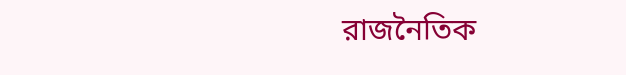রাজনৈতিক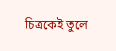চিত্রকেই তুলে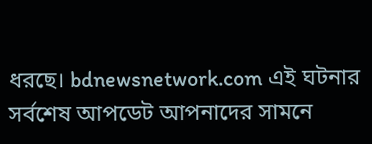ধরছে। bdnewsnetwork.com এই ঘটনার সর্বশেষ আপডেট আপনাদের সামনে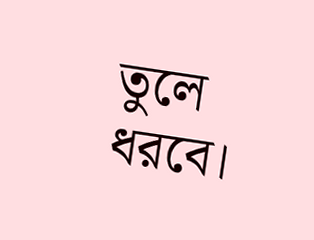তুলে ধরবে।